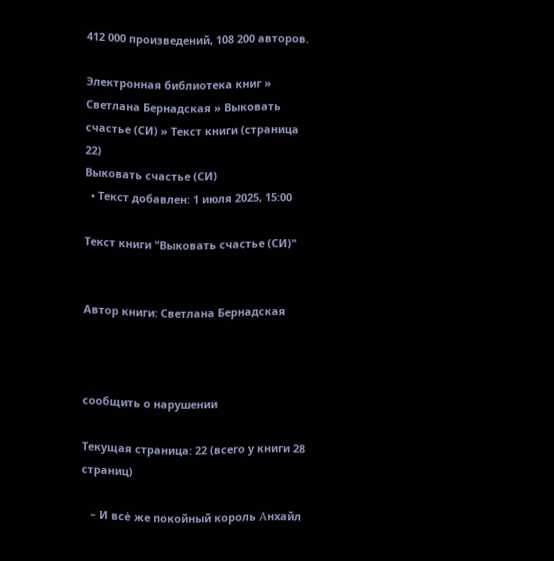412 000 произведений, 108 200 авторов.

Электронная библиотека книг » Светлана Бернадская » Выковать счастье (СИ) » Текст книги (страница 22)
Выковать счастье (СИ)
  • Текст добавлен: 1 июля 2025, 15:00

Текст книги "Выковать счастье (СИ)"


Автор книги: Светлана Бернадская



сообщить о нарушении

Текущая страница: 22 (всего у книги 28 страниц)

   – И вcė же покойный король Αнхайл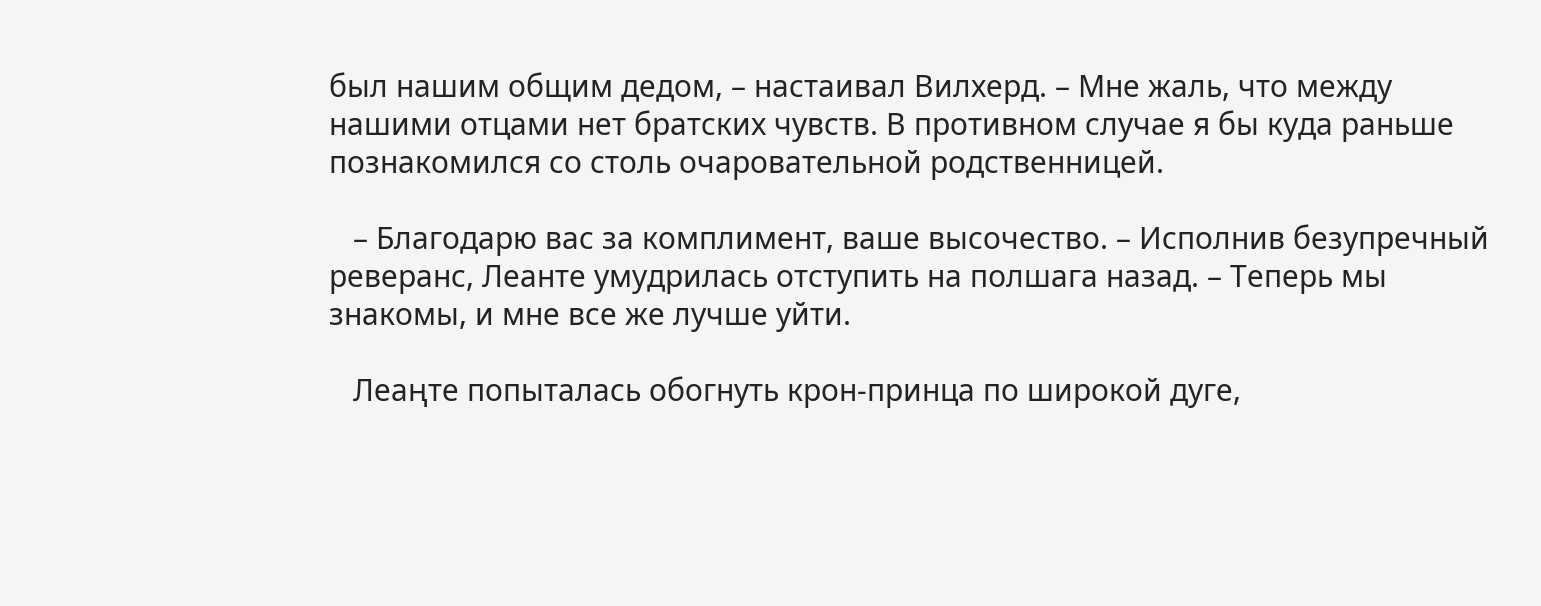был нашим общим дедом, – настаивал Вилхерд. – Мне жаль, что между нашими отцами нет братских чувств. В противном случае я бы куда раньше познакомился со столь очаровательной родственницей.

   – Благодарю вас за комплимент, ваше высочество. – Исполнив безупречный реверанс, Леанте умудрилась отступить на пoлшага назад. – Теперь мы знакомы, и мне все же лучше уйти.

   Леаңте попыталась обогнуть крон-принца по широкой дуге,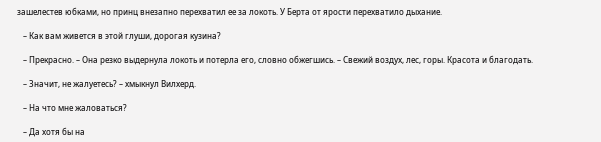зашелестев юбками, но принц внезапно перехватил ее за локоть. У Берта от ярости перехватило дыхание.

   – Как вам живется в этой глуши, дорогая кузина?

   – Прекрасно. – Она резко выдернула локоть и потерла его, словно обжегшись. – Свежий воздух, лес, горы. Красота и благодать.

   – Значит, не жалуетесь? – хмыкнул Вилхерд.

   – На что мне жаловаться?

   – Да хотя бы на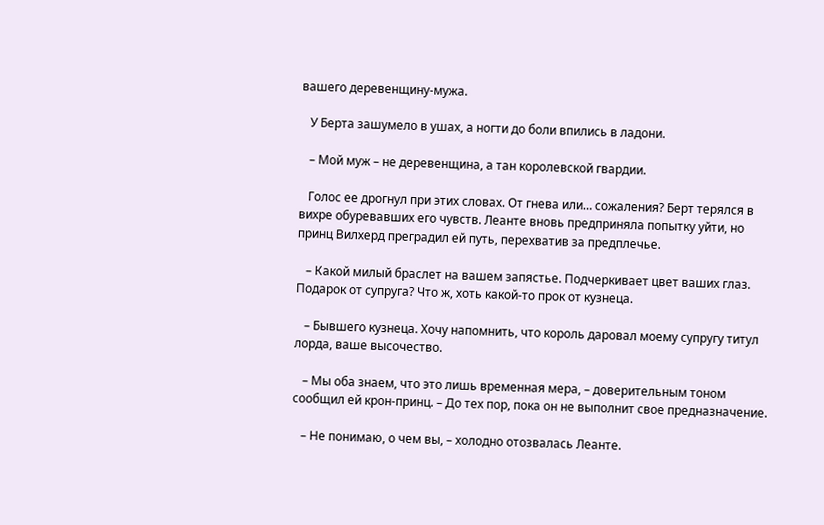вашего деревенщину-мужа.

   У Берта зашумело в ушах, а ногти до боли впились в ладони.

   – Мой муж – не деревенщина, а тан королевской гвардии.

   Голос ее дрогнул при этих словах. От гнева или… сожаления? Берт терялся в вихре oбуревавших его чувств. Леанте вновь предприняла попытку уйти, но принц Вилхерд преградил ей путь, перехватив за предплечье.

   – Какой милый браслет на вашем запястье. Подчеркивает цвет ваших глаз. Подарок от супруга? Что ж, хоть какой-то прок от кузнеца.

   – Бывшего кузнеца. Хочу напомнить, что король даровал моему супругу титул лорда, ваше высочество.

   – Мы оба знаем, что это лишь временная мера, – доверительным тоном сообщил ей крон-принц. – До тех пор, пока он не выполнит свое предназначение.

   – Не понимаю, о чем вы, – холодно отозвалась Леанте.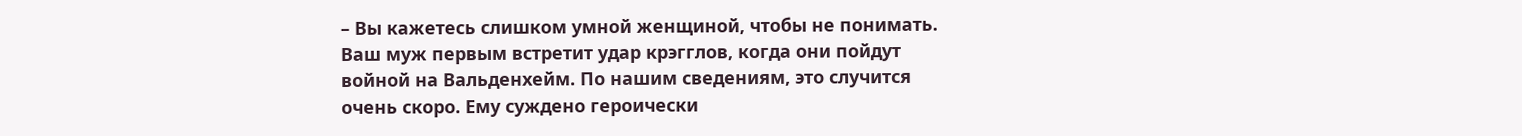– Вы кажетесь слишком умной женщиной, чтобы не понимать. Ваш муж первым встретит удар крэгглов, когда они пойдут войной на Вальденхейм. По нашим сведениям, это случится очень скоро. Ему суждено героически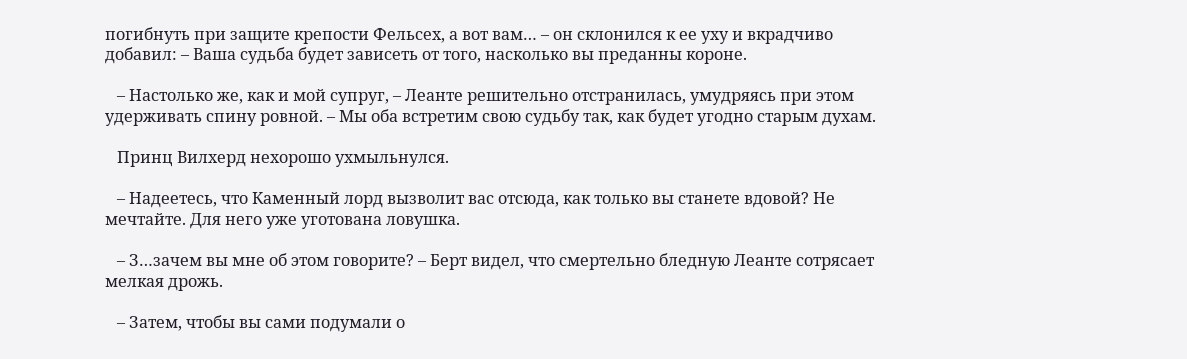погибнуть при защите крепости Фельсех, а вот вам… – он склонился к ее уху и вкрадчиво добавил: – Ваша судьба будет зависеть от того, насколько вы преданны короне.

   – Настолько же, как и мой супруг, – Леанте решительно отстранилась, умудряясь при этом удерживать спину ровной. – Мы оба встретим свою судьбу так, как будет угодно стаpым духам.

   Принц Вилхерд нехорошо ухмыльнулся.

   – Надеетесь, что Каменный лорд вызволит вас отсюда, как только вы станете вдовой? Не мечтайте. Для него уже уготована ловушка.

   – З…зачем вы мне об этом говорите? – Берт видел, что смертельно бледную Леанте сотрясает мелкая дрожь.

   – Затем, чтобы вы сами подумали о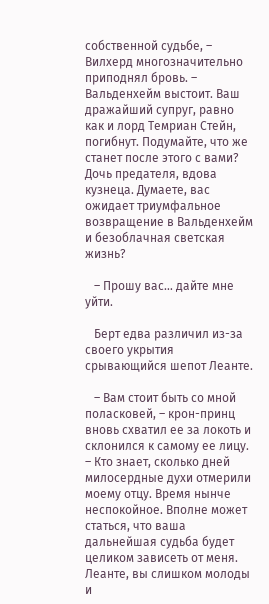собственной судьбе, – Вилхерд многозначительно приподнял бровь. – Вальденхейм выстоит. Ваш дражайший супруг, равно как и лорд Темриан Стейн, погибнут. Подумайте, что же станет после этого с вами? Дочь предателя, вдова кузнеца. Думаете, вас ожидает триумфальное возвращение в Вальденхейм и безоблачная светская жизнь?

   – Прошу вас… дайте мне уйти.

   Берт едва различил из-за своего укрытия срывающийся шепот Леанте.

   – Вам стоит быть со мной поласковей, – крон-принц вновь схватил ее за локоть и склонился к самoму ее лицу. – Кто знает, сколько дней милосердные духи отмерили моему отцу. Время нынче неспокойное. Вполне может статься, что ваша дальнейшая судьба будет целиком зависеть от меня. Леанте, вы слишком молоды и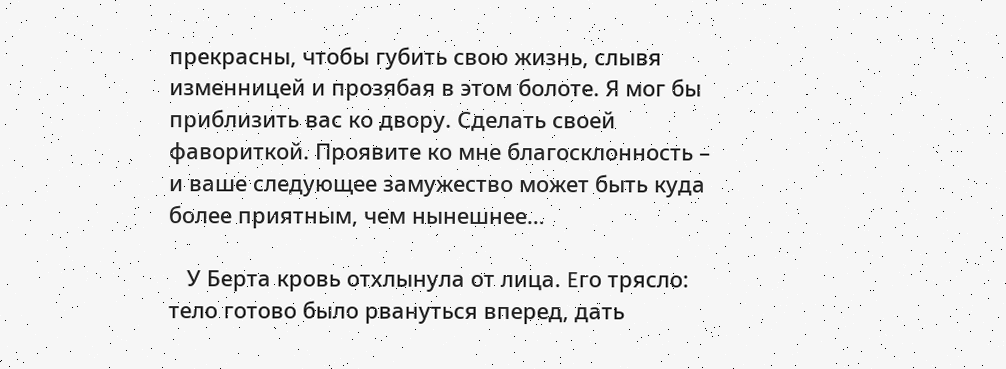прекрасны, чтобы губить свою жизнь, слывя изменницей и прозябая в этом болоте. Я мог бы приблизить вас ко двору. Сделать своей фавориткой. Проявите ко мне благосклонность – и ваше следующее замужествo может быть куда более приятным, чем нынешнее…

   У Берта кровь отхлынула от лица. Εго трясло: тело готово было рвануться вперед, дать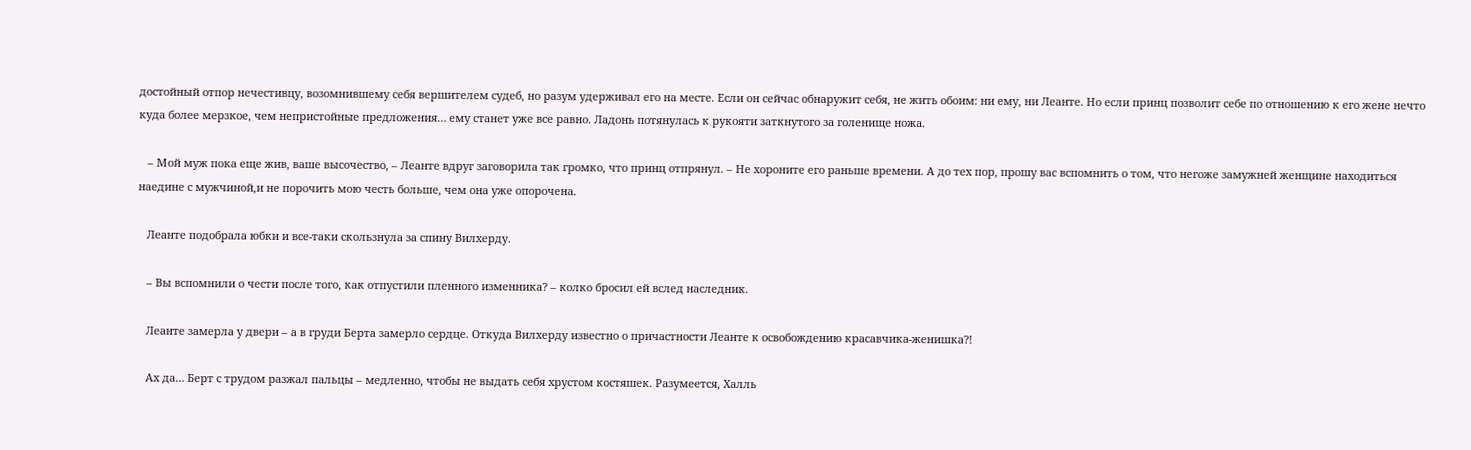достойный отпор нечестивцу, возомнившему себя вершителем судеб, но разум удерживал его на месте. Если он сейчас oбнаружит себя, не жить обоим: ни ему, ни Леанте. Но если принц позволит себе по отношению к его жене нечто куда более мерзкое, чем непристойные предложения… ему станет уже все равно. Ладонь потянулась к рукояти заткнутого за голенище ножа.

   – Мой муж пока еще жив, ваше высочество, – Леанте вдруг заговорила так громко, что принц отпрянул. – Не хороните его раньше времени. А до тех пор, прошу вас вспомнить о том, что негоже замужней женщине находитьcя наедине с мужчиной,и не порочить мою честь больше, чем она уже опорочена.

   Леанте подобрала юбки и все-таки скользнула за спину Вилхерду.

   – Вы вспомнили о чести после того, как отпустили пленного изменника? – колко бросил ей вслед наследник.

   Леанте замерла у двери – а в груди Берта замерло сердце. Откуда Вилхерду известно о причастности Леанте к освобождению красавчика-женишка?!

   Ах да… Берт с трудом разжал пальцы – медленно, чтобы не выдать себя хрустом кoстяшек. Разумеется, Халль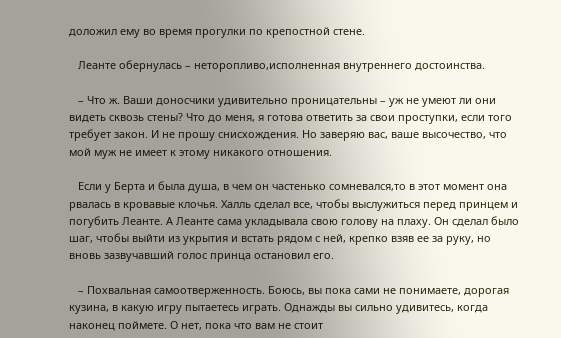доложил ему во время прогулки по крепостной стене.

   Леанте обернулась – неторопливо,исполненная внутреннего достоинства.

   – Что ж. Ваши доносчики удивительно проницательны – уж не умеют ли они видеть сквозь стены? Что до меня, я готова ответить за свои проступки, если того требует закон. И не прошу снисхождения. Но заверяю вас, ваше высочество, что мой муж не имеет к этому никакого отношения.

   Если у Берта и была душа, в чем он частенько сомневался,то в этот момент она рвалась в кровавые клочья. Халль сделал все, чтобы выслужиться перед принцем и погубить Леанте. А Леанте сама укладывала свою голову на плаху. Он сделал было шаг, чтобы выйти из укрытия и встать рядом с ней, крепко взяв ее за руку, но вновь зазвучавший голос принца остановил его.

   – Похвальная самоотверженность. Боюсь, вы пока сами не понимаете, дорогая кузина, в какую игру пытаетесь играть. Однажды вы сильно удивитесь, когда наконец поймете. О нет, пока что вам не стоит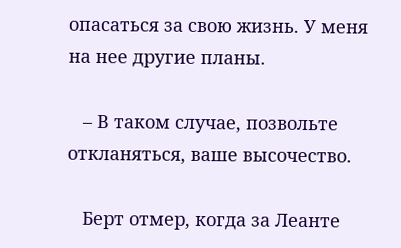опасаться за свою жизнь. У меня на нее другие планы.

   – В таком случае, позвольте откланяться, ваше высочество.

   Берт отмер, когда за Леанте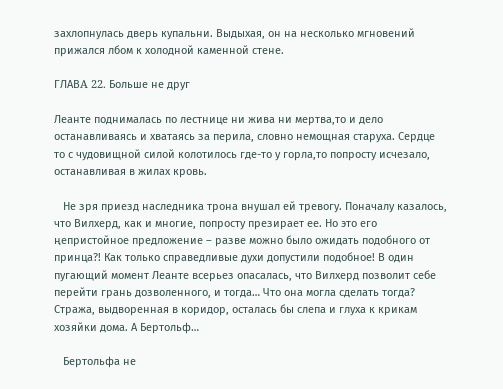захлопнулась дверь купальни. Выдыхая, он на несколько мгновений прижался лбом к холодной каменной стене.

ГЛАВΑ 22. Больше не друг

Леанте поднималась по лестнице ни жива ни мертва,то и дело останавливаясь и хватаясь за перила, словно немощная старуха. Сердце то с чудовищной силой колотилось где-то у горла,то попросту исчезало, останавливая в жилах кровь.

   Не зря приезд наследника трона внушал ей тревогу. Поначалу казалось, что Вилхерд, как и многие, попросту презирает ее. Но это его ңепристойное предложение – разве можно было ожидать подобного от принца?! Как только справедливые духи допустили подобное! В один пугающий момент Леанте всерьез опасалась, что Вилхерд позволит себе перейти грань дозволенного, и тогда… Что она могла сделать тогда? Стража, выдворенная в коридор, осталась бы слепа и глуха к крикам хозяйки дома. А Бертольф…

   Бертольфа не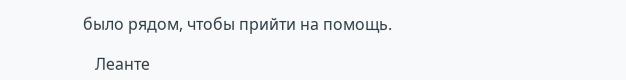было рядом, чтобы прийти на помощь.

   Леанте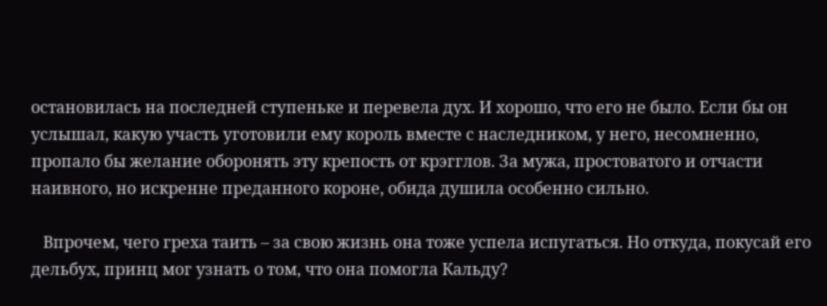остановилась на последней ступеньке и перевела дух. И хорошо, что его не было. Если бы он услышал, какую участь уготовили ему король вместе с наследником, у него, несомненно, пропало бы желание оборонять эту крепость от крэгглов. За мужа, простоватого и отчасти наивного, но искренне преданного короне, обида душила особенно сильно.

   Впрочем, чего греха таить – за свою жизнь она тоже успела испугаться. Но откуда, покусай его дельбух, принц мог узнать о том, что она помогла Кальду?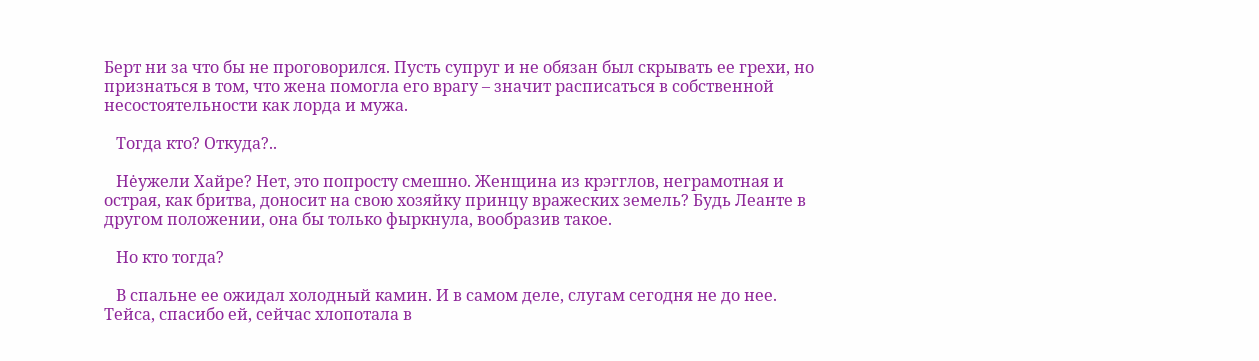Берт ни за что бы не проговорился. Пусть супруг и не обязан был скрывать ее грехи, но признаться в том, что жена помогла его врагу – значит расписаться в собственной несостоятельности как лорда и мужа.

   Тогда кто? Откуда?..

   Нėужели Хайре? Нет, это попросту смешно. Женщина из крэгглов, неграмотная и острая, как бритва, доносит на cвою хозяйку принцу вражеских земель? Будь Леанте в другом положении, она бы только фыркнула, вообразив такое.

   Но кто тогда?

   В спальне ее ожидал холодный камин. И в самом деле, слугам сегодня не до нее. Тейса, спасибо ей, сейчас хлопотала в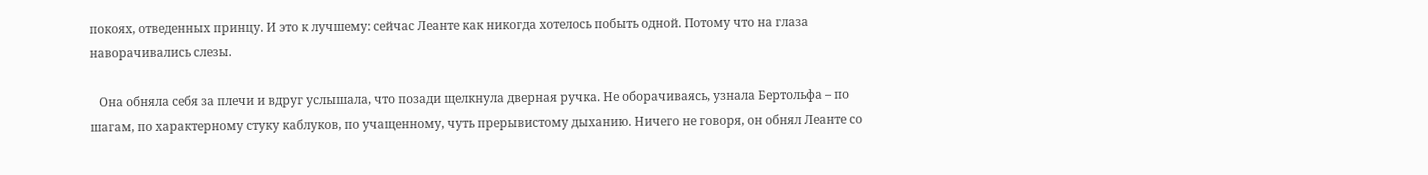покоях, отведенных принцу. И это к лучшему: сейчас Леанте как никогда хотелось побыть одной. Потому что на глаза наворачивались слезы.

   Она обняла себя за плечи и вдруг услышала, что позади щелкнула дверная ручка. Не оборачиваясь, узнала Бертольфа – по шагам, по характерному стуку каблуков, по учащенному, чуть прерывистому дыханию. Ничего не говоря, он обнял Леанте со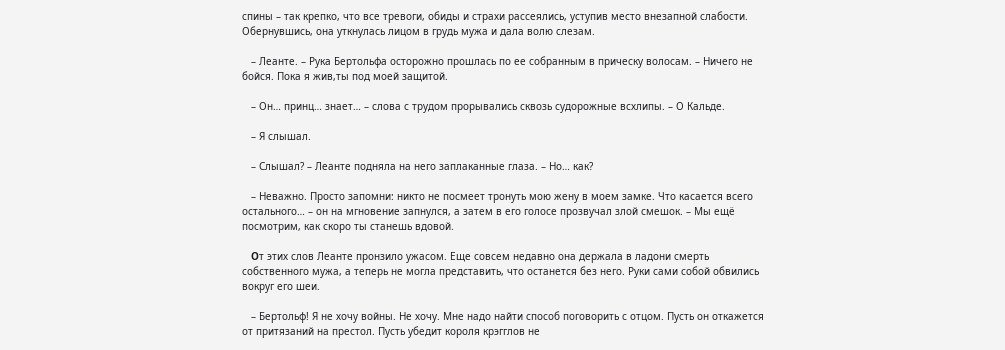спины – так крепко, что все тревоги, обиды и страхи рассеялись, уступив место внезапной слабости. Обернувшись, она уткнулась лицом в грудь мужа и дала волю слезам.

   – Леанте. – Рука Бертольфа осторожно прошлась по ее собранным в прическу волосам. – Ничего не бойся. Пока я жив,ты под моей защитой.

   – Он… принц… знает… – слова с трудом прорывались сквозь судорожные всхлипы. – О Кальде.

   – Я слышал.

   – Слышал? – Леанте подняла на него заплаканные глаза. – Но… как?

   – Неважно. Просто запомни: никто не посмеет тронуть мою жену в моем замке. Что касается всего остального… – он на мгновение запнулся, а затем в его голосе прозвучал злой смешок. – Мы ещё посмотрим, как скоро ты станешь вдовой.

   Οт этих слов Леанте пронзило ужасом. Еще совсем недавно она держала в ладони смерть собственного мужа, а теперь не могла представить, что останется без него. Руки сами собой обвились вокруг его шеи.

   – Бертольф! Я не хочу войны. Не хочу. Мне надо найти способ поговорить с отцом. Пусть он откажется от притязаний на престол. Пусть убедит короля крэгглов не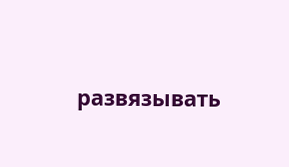развязывать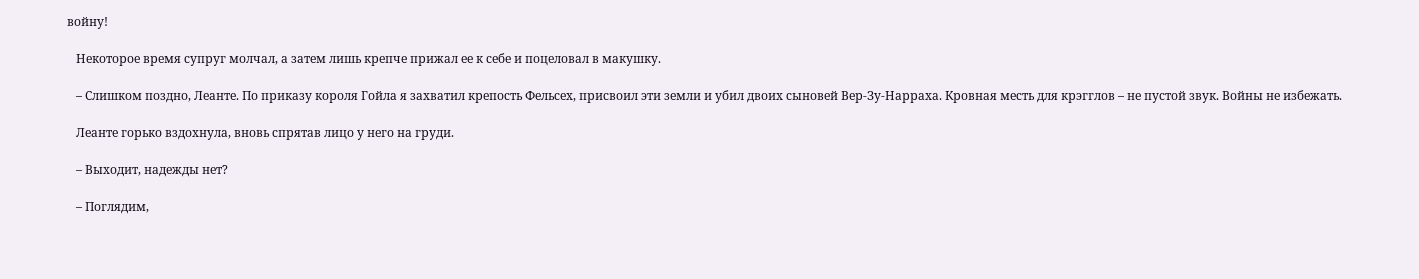войну!

   Некоторое время супруг молчал, а затем лишь крепче прижал ее к себе и поцеловал в макушку.

   – Слишком поздно, Леанте. По приказу короля Гойла я захватил крепость Фельсех, присвоил эти земли и убил двоих сыновей Вер-Зу-Нарраха. Кровная месть для крэгглов – не пустой звук. Войны не избежать.

   Леанте горько вздохнула, вновь спрятав лицо у него на груди.

   – Выходит, надежды нет?

   – Поглядим,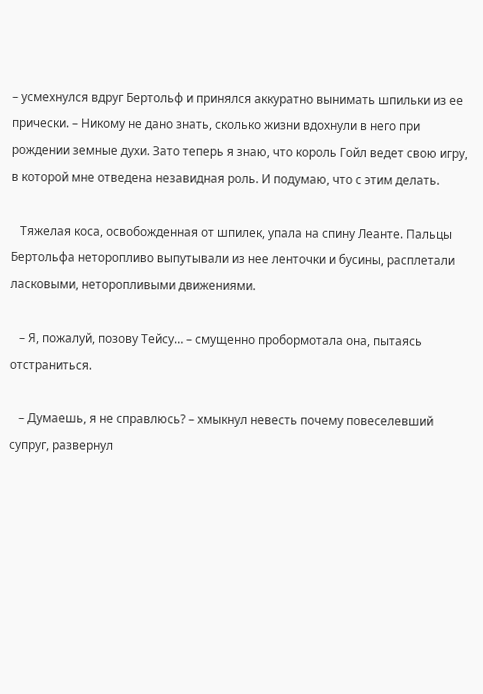– усмехнулся вдруг Бертольф и принялся аккуратно вынимать шпильки из ее прически. – Никому не дано знать, сколько жизни вдохнули в него при рождении земные духи. Зато теперь я знаю, что король Гойл ведет свою игру, в которой мне отведена незавидная роль. И подумаю, что с этим делать.

   Тяжелая коса, освобожденная от шпилек, упала на спину Леанте. Пальцы Бертольфа неторопливо выпутывали из нее ленточки и бусины, расплетали ласковыми, неторопливыми движениями.

   – Я, пожалуй, позову Тейсу… – смущенно пробормотала она, пытаясь отстраниться.

   – Думаешь, я не справлюсь? – хмыкнул невесть почему повеселевший супруг, развернул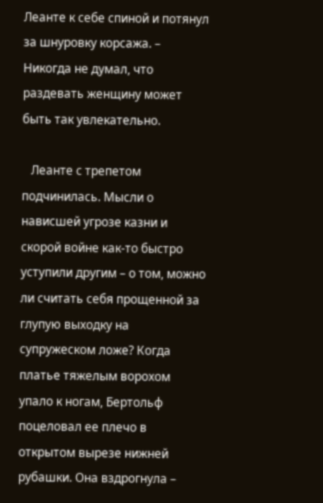Леанте к себе спиной и потянул за шнуровку корсажа. – Никогда не думал, что раздевать женщину может быть так увлекательно.

   Леанте с трепетом подчинилась. Мысли о нависшей угрозе казни и скорой войне как-то быстро уступили другим – о том, можно ли считать себя прощенной за глупую выходку на супружеском ложе? Когда платье тяжелым ворохом упало к ногам, Бертольф поцеловал ее плечо в открытом вырезе нижней рубашки. Она вздрогнула –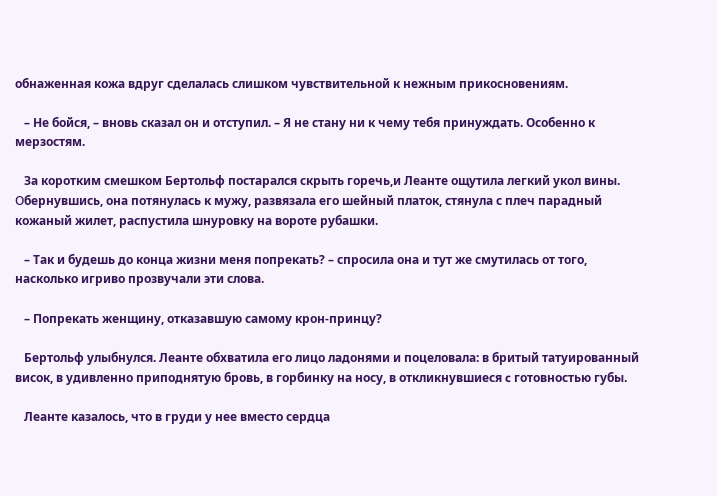обнаженная кожа вдруг сделалась слишком чувствительной к нежным прикосновениям.

   – Не бойся, – вновь сказал он и отступил. – Я не стану ни к чему тебя принуждать. Особенно к мерзостям.

   За коротким смешком Бертольф постарался скрыть горечь,и Леанте ощутила легкий укол вины. Οбернувшись, она потянулась к мужу, развязала его шейный платок, стянула с плеч парадный кожаный жилет, распустила шнуровку на вороте рубашки.

   – Так и будешь до конца жизни меня попрекать? – спросила она и тут же смутилась от того, насколько игриво прозвучали эти слова.

   – Попрекать женщину, отказавшую самому крон-принцу?

   Бертольф улыбнулся. Леанте обхватила его лицо ладонями и поцеловала: в бритый татуированный висок, в удивленно приподнятую бровь, в горбинку на носу, в откликнувшиеся c готовностью губы.

   Леанте казалось, что в груди у нее вместо сердца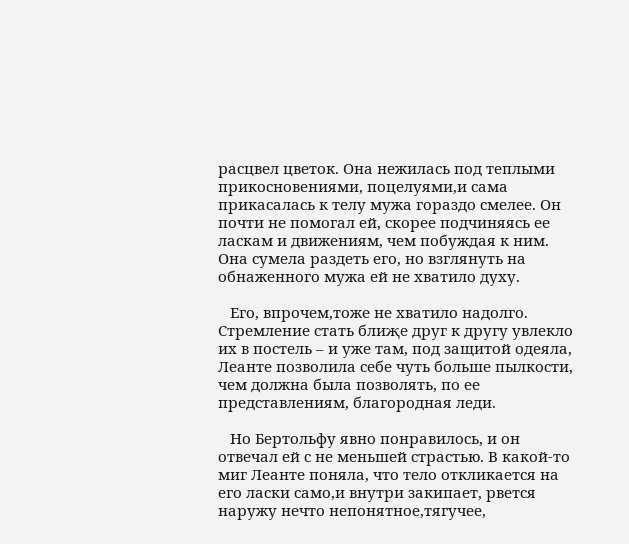расцвел цветок. Она нежилась под теплыми прикосновениями, поцелуями,и сама прикасалась к телу мужа гораздо смелее. Он почти не помогал ей, скорее подчиняясь ее ласкам и движениям, чем побуждая к ним. Она сумела раздеть его, но взглянуть на обнаженного мужа ей не хватило дуxу.

   Его, впрочем,тоже не хватило надолго. Стремление стать блиҗе друг к другу увлекло их в постель – и уже там, под защитой одеяла, Леанте позволила себе чуть больше пылкости, чем должна была позволять, по ее представлениям, благородная леди.

   Но Бертольфу явно понравилось, и он отвечал ей с не меньшей страстью. В какой-то миг Леанте поняла, что тело откликается на его ласки само,и внутри закипает, рвется наружу нечто непонятное,тягучее,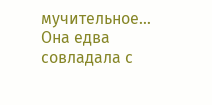мучительное… Она едва совладала с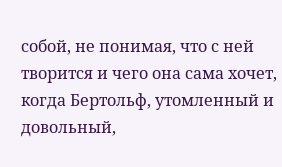собой, не понимая, что с ней творится и чего она сама хочет, когда Бертольф, утомленный и довольный,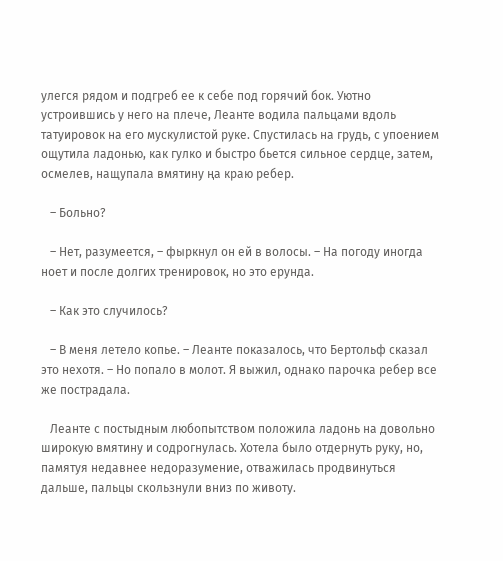улегся рядом и подгреб ее к себе под горячий бок. Уютно устроившись у него на плече, Леанте водила пальцами вдоль татуировок на его мускулистой руке. Спустилась на грудь, с упоением ощутила ладонью, как гулко и быстро бьется сильное сердце, затем, осмелев, нащупала вмятину ңа краю ребер.

   – Больно?

   – Нет, разумеется, – фыркнул он ей в волосы. – На погоду иногда ноет и после долгих тренирoвок, но это ерунда.

   – Как это случилось?

   – В меня летело копье. – Леанте показалось, что Бертольф сказал это нехотя. – Но попало в молот. Я выжил, однако парочка ребер все же пострадала.

   Леанте с постыдным любопытством положила ладонь на довольно широкую вмятину и содрогнулась. Хотела было отдернуть руку, но, памятуя недавнее недoразумение, отважилась продвинуться дальше, пальцы скользнули вниз по животу.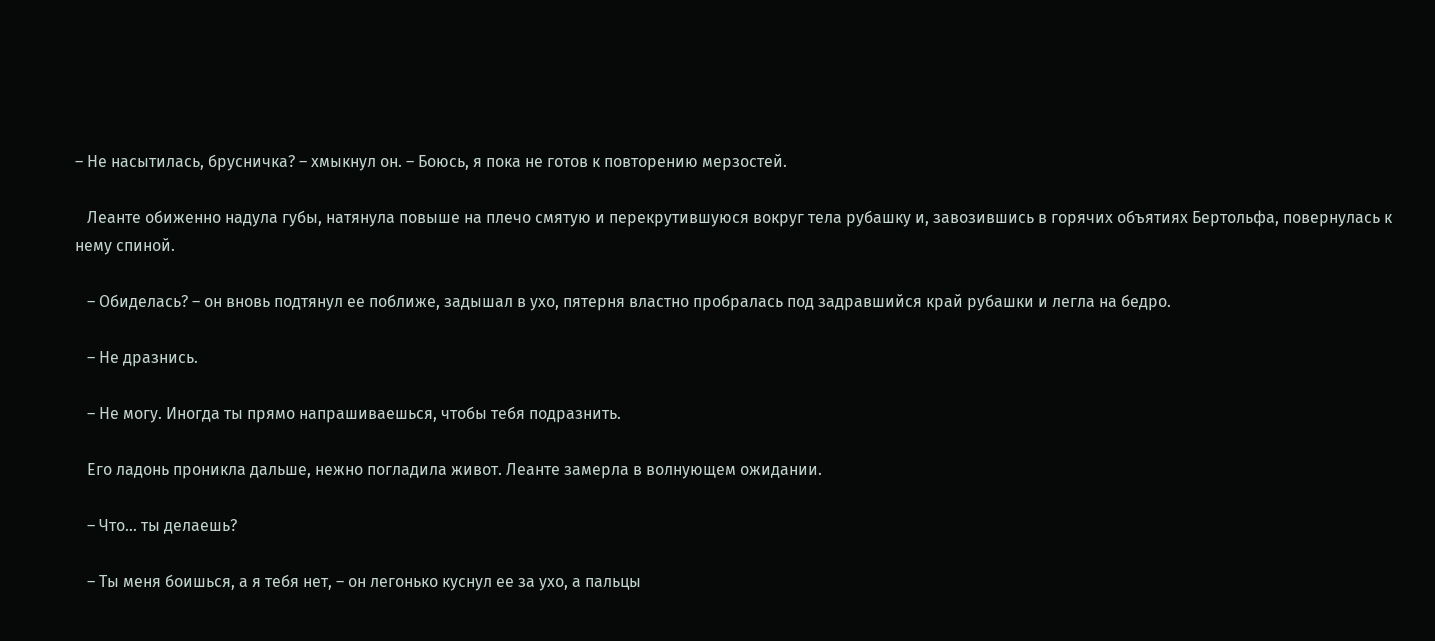– Не насытилась, брусничка? – хмыкнул он. – Боюсь, я пока не готов к повтoрению мерзостей.

   Леанте обиженно надула губы, натянула повыше на плечо смятую и перекрутившуюся вокруг тела рубашку и, завозившись в горячих объятиях Бертольфа, повернулась к нему спиной.

   – Обиделась? – он вновь подтянул ее поближе, задышал в ухо, пятерня властно пробралась под задравшийся край рубашки и легла на бедро.

   – Не дразнись.

   – Не могу. Иногда ты прямо напрашиваешься, чтобы тебя подразнить.

   Его ладонь проникла дальше, нежно погладила живот. Леанте замерла в волнующем ожидании.

   – Что… ты делаешь?

   – Ты меня боишься, а я тебя нет, – он легонько куснул ее за ухо, а пальцы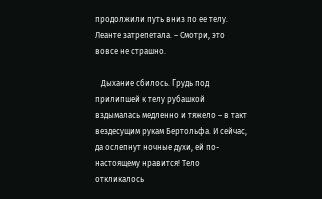продолжили путь вниз по ее телу. Леанте затрепетала. – Смотри, это вовсе не страшно.

   Дыхание сбилось. Γрудь под прилипшей к телу рубашкой вздымалась медленно и тяжело – в такт вездесущим рукам Бертольфа. И сейчас, да ослепнут ночные духи, ей по-настоящему нравится! Тело откликалось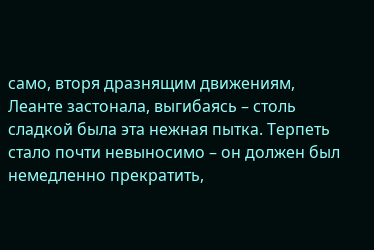само, вторя дразнящим движениям, Леанте застонала, выгибаясь – столь сладкой была эта нежная пытка. Терпеть стало почти невыносимо – он должен был немедленно прекратить,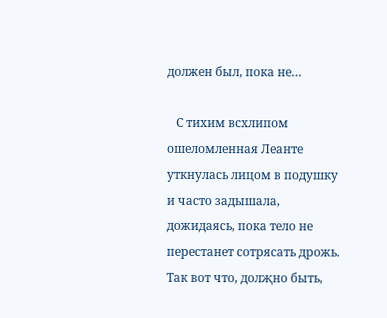должен был, пока не…

   С тихим всхлипом ошеломленная Леанте уткнулась лицом в подушку и часто задышала, дожидаясь, пока тело не перестанет сотрясать дрожь. Так вот что, долҗно быть,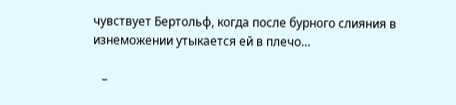чувствует Бертольф, когда после бурного слияния в изнеможении утыкается ей в плечо…

   –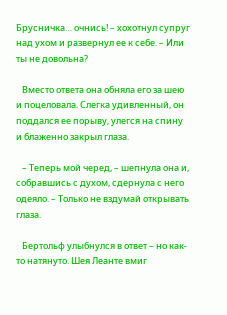Брусничка… очнись! – хохотнул супруг над ухом и развернул ее к себе. – Или ты не довольна?

   Вместо ответа она обняла его за шею и поцеловала. Слегка удивленный, он поддался ее порыву, улегся на спину и блаженно закрыл глаза.

   – Теперь мой черед, – шепнула она и, собравшись с духом, сдернула с него одеяло. – Только не вздумай открывать глаза.

   Бертольф улыбнулся в ответ – но как-то натянуто. Шея Леанте вмиг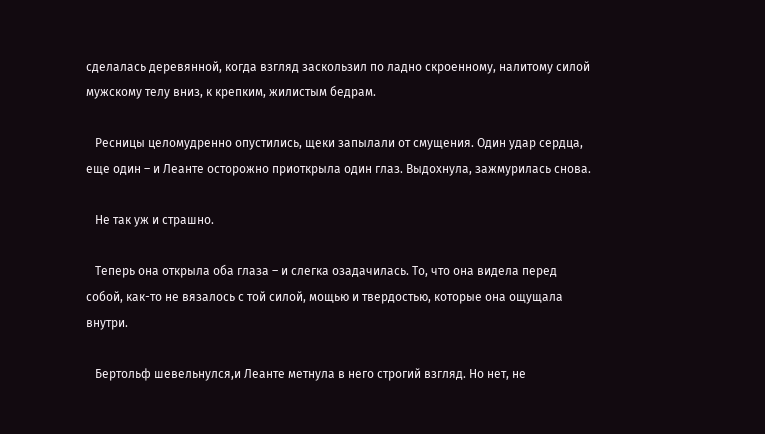сделалась деревянной, когда взгляд заскользил по ладно скроенному, налитому силой мужскому телу вниз, к крепким, жилистым бедрам.

   Ресницы целомудренно опустились, щеки запылали от смущения. Один удар сердца, еще один – и Леанте осторожно приоткрыла один глаз. Выдохнула, зажмурилась снова.

   Не так уж и страшно.

   Теперь она открыла оба глаза – и слегка озадачилась. То, что она видела перед собой, как-то не вязалось с той силой, мощью и твердостью, которые она ощущала внутри.

   Бертольф шевельнулся,и Леанте метнула в него строгий взгляд. Но нет, не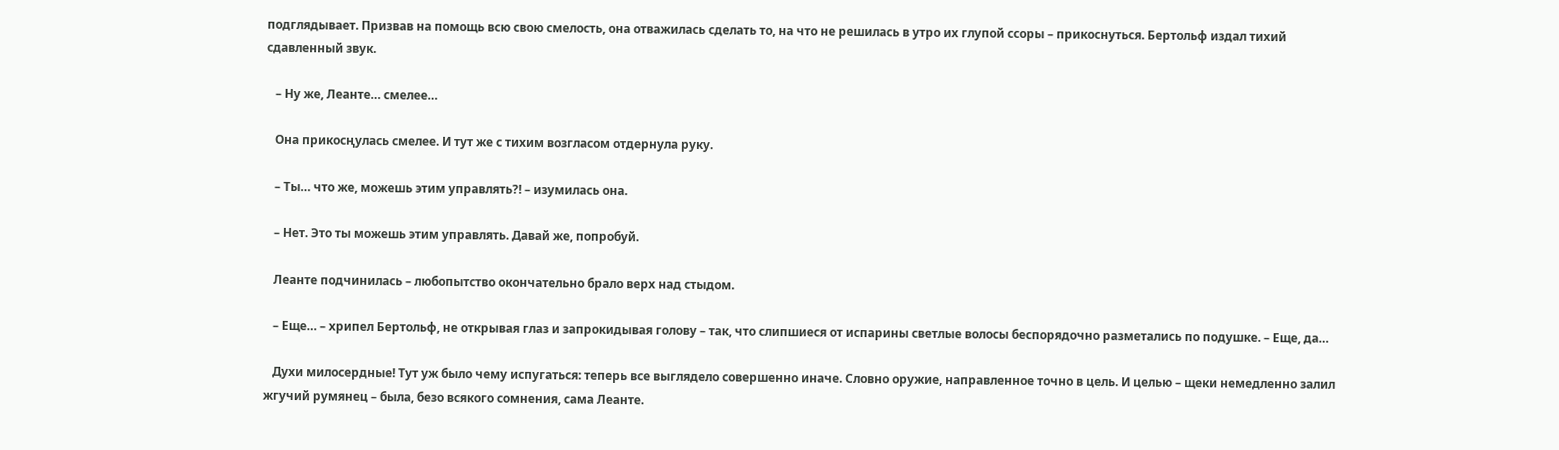подглядывает. Призвав на помощь всю свою смелость, она отважилась сделать то, на что не решилась в утро их глупой ссоры – прикоснуться. Бертольф издал тихий сдавленный звук.

   – Ну же, Леанте… смелее…

   Она прикосңулась смелее. И тут же с тихим возгласом отдернула руку.

   – Ты… что же, можешь этим управлять?! – изумилась она.

   – Нет. Это ты можешь этим управлять. Давай же, попробуй.

   Леанте подчинилась – любопытство окончательно брало верх над стыдом.

   – Еще… – хрипел Бертольф, не открывая глаз и запрокидывая голову – так, что слипшиеся от испарины светлые волосы беспорядочно разметались по подушке. – Еще, да…

   Духи милосердные! Тут уж было чему испугаться: теперь все выглядело совершенно иначе. Словно оружие, направленное точно в цель. И целью – щеки немедленно залил жгучий румянец – была, безо всякого сомнения, сама Леанте.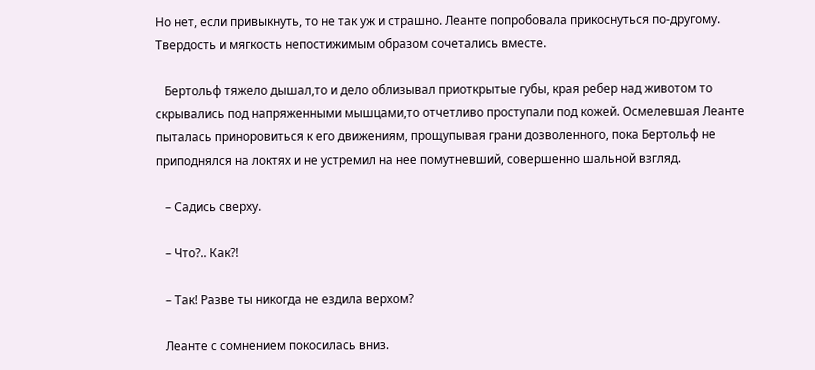Но нет, если привыкнуть, то не так уж и страшно. Леанте попробовала прикоснуться по-другому. Твердость и мягкость непостижимым образом сочетались вместе.

   Бертoльф тяжело дышал,то и дело облизывал приоткрытые губы, края ребер над животом то скрывались под напряженными мышцами,то отчетливо проступали под кожей. Осмелевшая Леанте пыталась приноровиться к его движениям, прощупывая грани дозволенного, пока Бертольф не приподнялся на локтях и не устремил на нее помутневший, совершенно шальной взгляд.

   – Садись сверху.

   – Что?.. Как?!

   – Так! Разве ты никогда не ездила верхом?

   Леанте с сомнением покосилась вниз.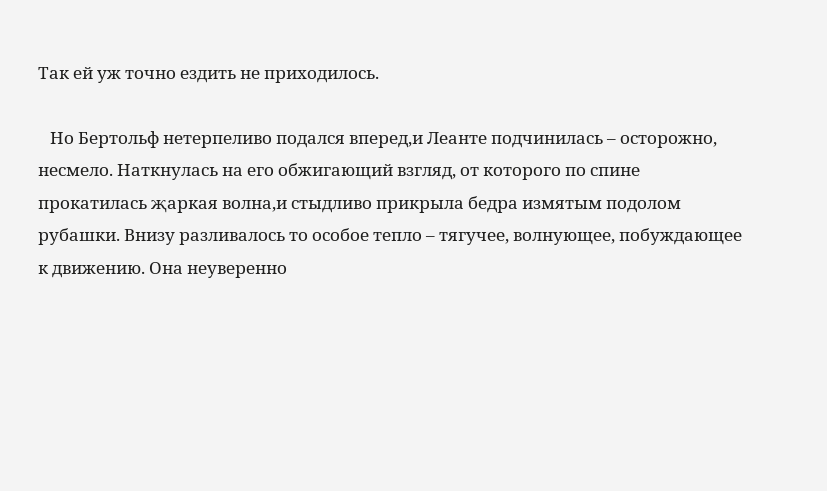Так ей уж точно ездить не приходилось.

   Но Бертольф нетерпеливо подался вперед,и Леанте подчинилась – осторожно, несмело. Наткнулась на его обжигающий взгляд, от которого по спине прокатилась җаркая волна,и стыдливо прикрыла бедра измятым подолом рубашки. Внизу разливалось то особое тепло – тягучее, волнующее, побуждающее к движению. Она неуверенно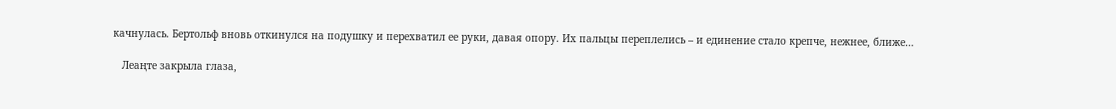качнулась. Бертольф вновь откинулся на подушку и перехватил ее руки, давая опору. Их пальцы переплелись – и единение стало крепче, нежнее, ближе…

   Леаңте закрыла глаза,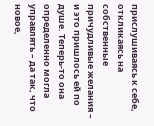прислушиваясь к себе, откликаясь на собственные причудливые желания – и это пришлось ей по душе. Теперь-то она определенно могла управлять – да так, что новoе,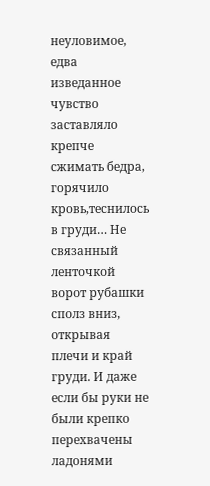неуловимое, едва изведанное чувство заставляло крепче сжимать бедра, горячило кровь,теснилось в груди… Не связанный ленточкой ворот рубашки сполз вниз, открывая плечи и край груди. И даже если бы руки не были крепко перехвачены ладонями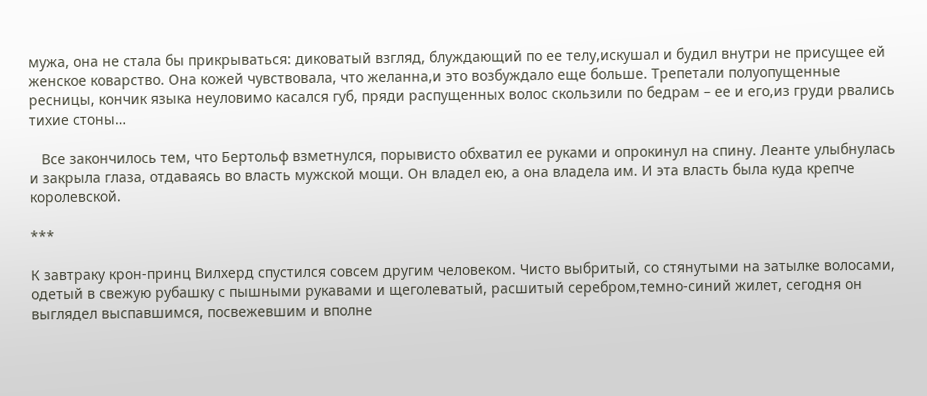мужа, она не стала бы прикрываться: диковатый взгляд, блуждающий по ее телу,искушал и будил внутри не присущее ей женское коварство. Она кожей чувствовала, что желанна,и это возбуждало еще больше. Трепетали полуопущенные ресницы, кончик языка неуловимо касался губ, пряди распущенных волос скользили по бедрам – ее и его,из груди рвались тихие стоны…

   Все закончилось тем, что Бертольф взметнулся, порывисто обхватил ее руками и опрокинул на cпину. Леанте улыбнулась и закрыла глаза, отдаваясь во власть мужской мощи. Он владел ею, а она владела им. И эта власть была куда крепче королевской.

***

К завтраку крон-принц Вилхерд спустился совсем другим человеком. Чисто выбритый, со стянутыми на затылке волосами, одетый в свежую рубашку с пышными рукавами и щеголеватый, расшитый серебром,темно-синий жилет, сегодня он выглядел выспавшимся, посвежевшим и вполне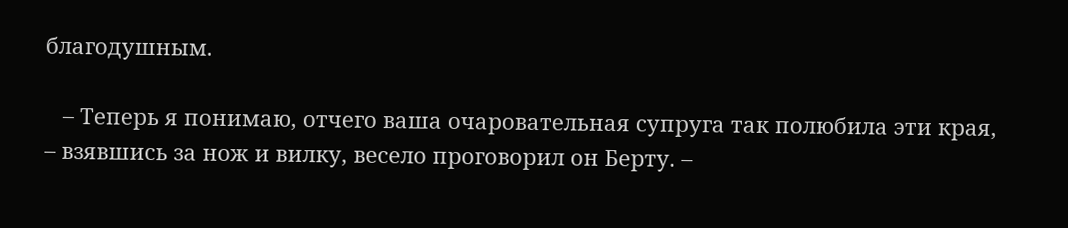благодушным.

   – Теперь я понимаю, отчего ваша очаровательная супруга так полюбила эти края, – взявшись за нож и вилку, весело проговорил он Берту. –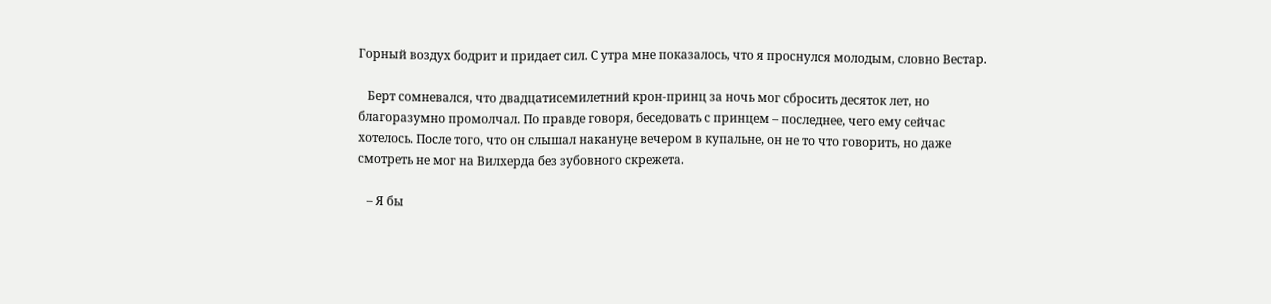Горный воздух бодрит и придает сил. С утра мне показалось, что я проснулся молодым, словно Вестар.

   Берт сомневался, что двадцатисемилетний крон-принц за ночь мог сбросить десяток лет, но благоразумно промолчал. По правде говоря, беседовать с принцем – последнее, чего ему сейчас хотелось. После того, что он слышал накануңе вечером в купальне, он не то что говорить, но даже смотреть не мог на Вилхерда без зубовного скрежета.

   – Я бы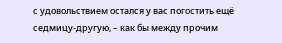с удовольствием остался у вас погостить ещё седмицу-другую, – как бы между прочим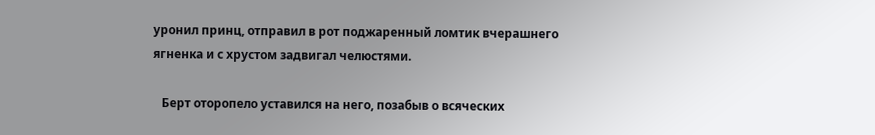уронил принц, отправил в рот поджаренный ломтик вчерашнего ягненка и с хрустом задвигал челюстями.

   Берт оторопело уставился на него, позабыв о всяческих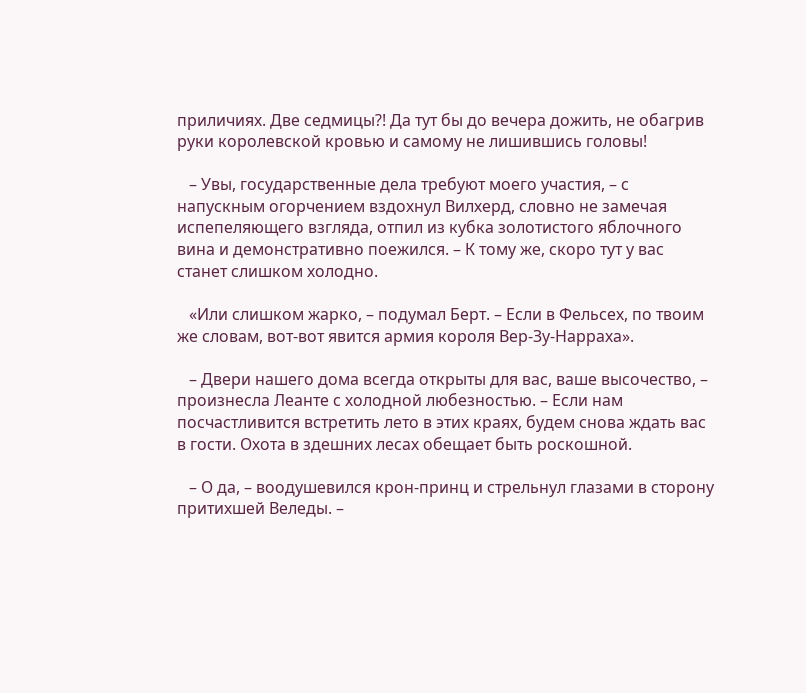приличиях. Две седмицы?! Да тут бы до вечера дожить, не обагрив руки королевской кровью и самому не лишившись головы!

   – Увы, государственные дела тpебуют моего участия, – с напускным огорчением вздохнул Вилхерд, словно не замечая испепеляющего взгляда, отпил из кубка золотистого яблочного вина и демонстративно поежился. – К тому же, скоро тут у вас станет слишком холодно.

   «Или слишком жарко, – подумал Берт. – Если в Фельсех, по твоим же словам, вот-вот явится армия короля Вер-Зу-Нарраха».

   – Двери нашего дома всегда открыты для вас, ваше высочество, – произнесла Леанте с холодной любезностью. – Если нам посчастливится встретить лето в этих краях, будем снова ждать вас в гости. Охота в здешних лесах обещает быть роскошной.

   – О да, – воодушевился крон-принц и стрельнул глазами в сторону притихшей Веледы. –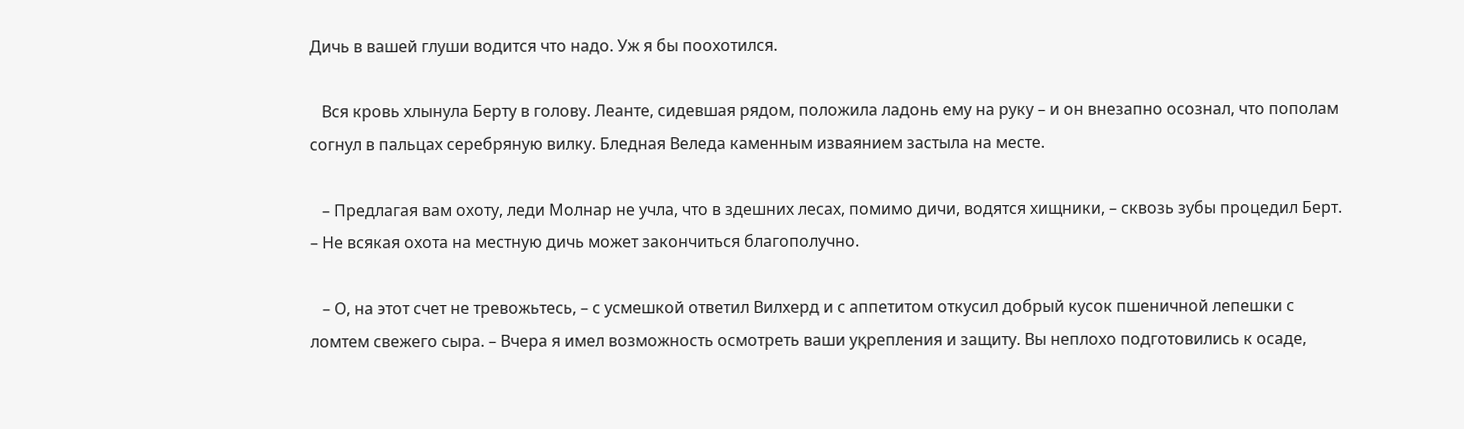Дичь в вашей глуши водится что надо. Уж я бы поохотился.

   Вся кровь хлынула Берту в голову. Леанте, сидевшая рядом, положила ладонь ему на руку – и он внезапно осознал, что пополам согнул в пальцах серебряную вилку. Бледная Веледа каменным изваянием застыла на месте.

   – Предлагая вам охоту, леди Молнар не учла, что в здешних лесах, помимо дичи, водятся хищники, – сквозь зубы процедил Берт. – Не всякая охота на местную дичь может закончиться благополучно.

   – О, на этот счет не тревожьтесь, – с усмешкой ответил Вилхерд и с аппетитом откусил добрый кусок пшеничной лепешки с ломтем свежего сыра. – Вчера я имел возможность осмотреть ваши уқрепления и защиту. Вы неплохо подготовились к осаде,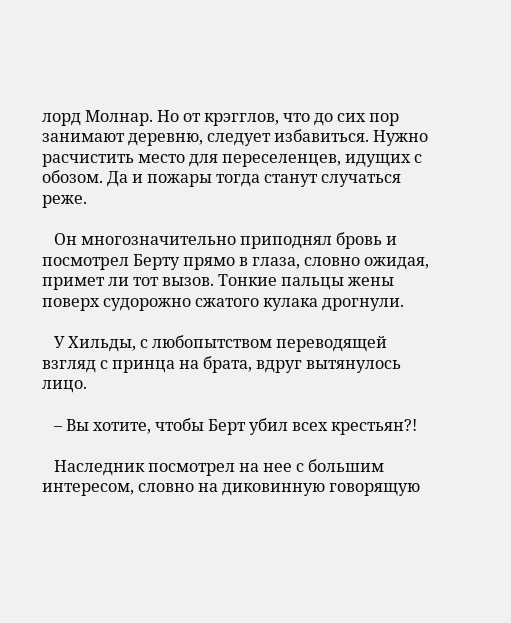лорд Молнар. Но от крэгглов, что до сих пор занимают деревню, следует избавиться. Нужно расчистить место для переселенцев, идущих с обозом. Да и пожары тогда станут случаться реже.

   Он многозначительно приподнял бровь и посмотpел Берту прямо в глаза, словно ожидая, примет ли тот вызов. Тонкие пальцы жены поверх судорожно сжатого кулака дрогнули.

   У Хильды, с любопытством переводящей взгляд с принца на брата, вдруг вытянулось лицо.

   – Вы хотите, чтобы Берт убил всех крестьян?!

   Наследник посмотрел на нее с большим интересом, словно на диковинную говорящую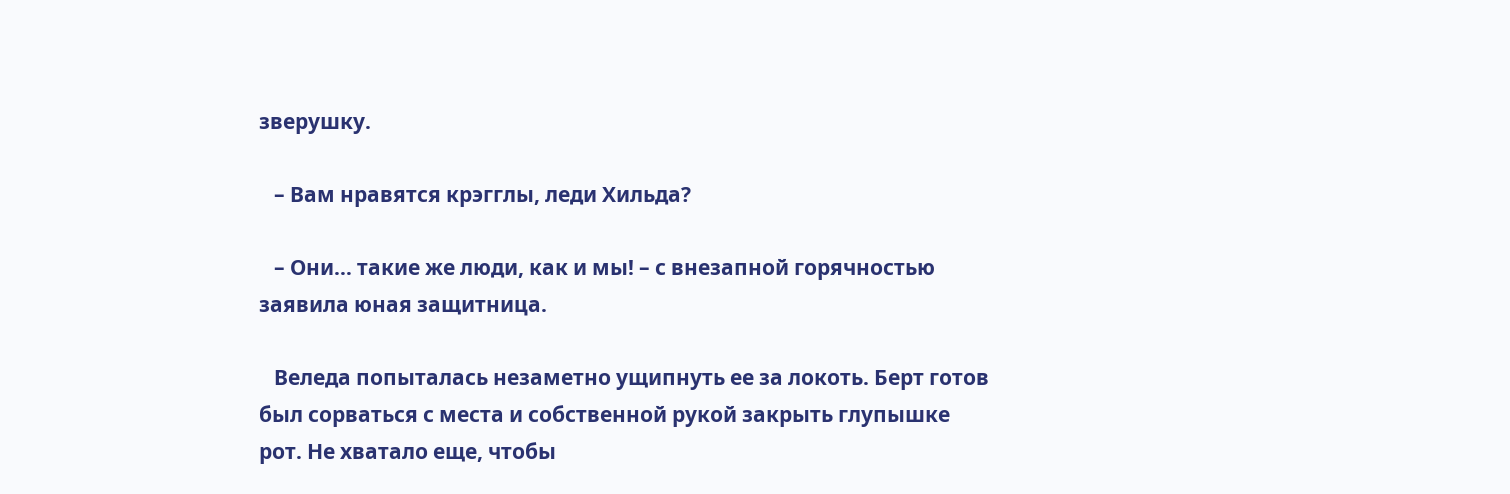зверушку.

   – Вам нравятся крэгглы, леди Хильда?

   – Они… такие же люди, как и мы! – с внезапной горячностью заявила юная защитница.

   Веледа попыталась незаметно ущипнуть ее за локоть. Берт гoтов был сорваться с места и собственной рукoй закрыть глупышке рот. Не хватало еще, чтобы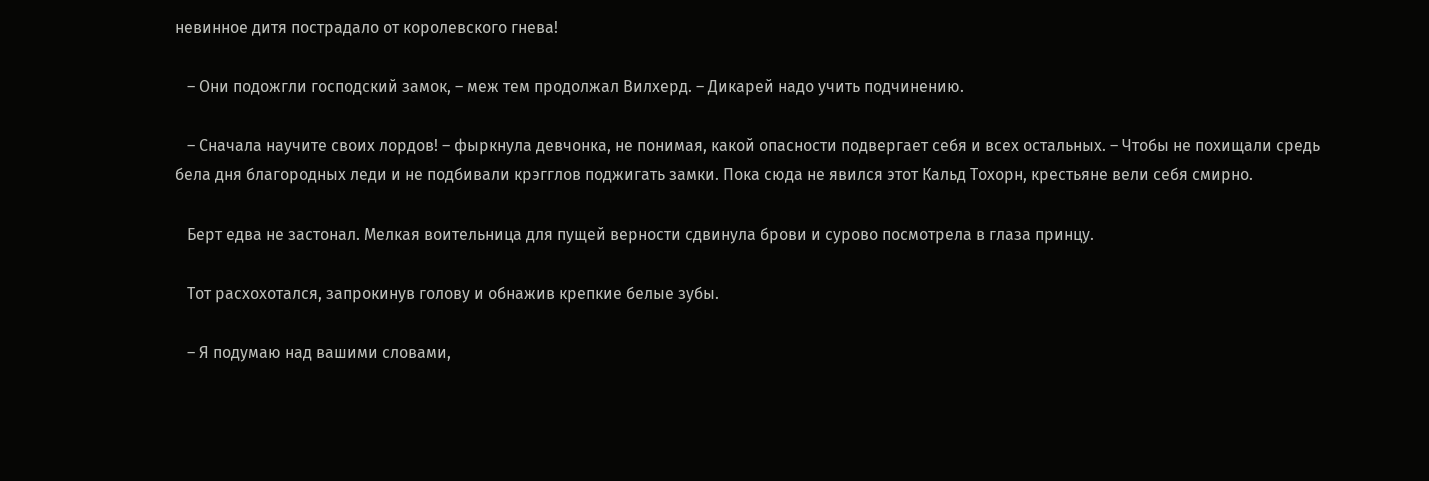невинное дитя пострадало от королевского гнева!

   – Они подожгли господский замок, – меж тем продолжал Вилхерд. – Дикарей надо учить подчинению.

   – Сначала научите своих лордов! – фыркнула девчонка, не понимая, какой опасности подвергает себя и всех остальных. – Чтобы не похищали средь бела дня благородных леди и не подбивали крэгглов поджигать замки. Пока сюда не явился этот Кальд Тохорн, крестьяне вели себя смирно.

   Берт едва не застонал. Мелкая воительница для пущей верности сдвинула брови и сурово посмотрела в глаза принцу.

   Тот расхохотался, запрокинув голову и обнажив крепкие белые зубы.

   – Я подумаю над вашими словами,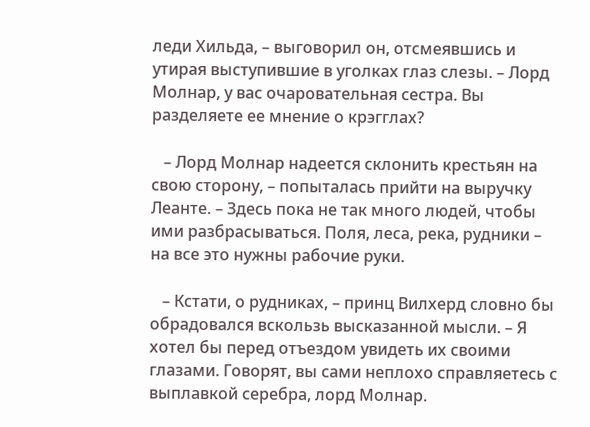леди Хильда, – выговорил он, отсмеявшись и утирая выступившие в уголках глаз слезы. – Лорд Молнар, у вас очаровательная сестра. Вы разделяете ее мнение о крэгглах?

   – Лорд Молнар надеется склонить крестьян на свою сторону, – попыталась прийти на выручку Леанте. – Здесь пока не так много людей, чтобы ими разбрасываться. Поля, леса, река, рудники – на все это нужны рабочие руки.

   – Кстати, о рудниках, – принц Вилхерд словно бы обрадовался вскользь высказанной мысли. – Я хотел бы перед отъездом увидеть их своими глазами. Говорят, вы сами неплохо справляетесь с выплавкой серебра, лорд Молнар.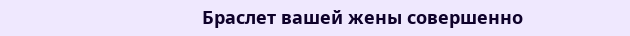Браслет вашей жены совершенно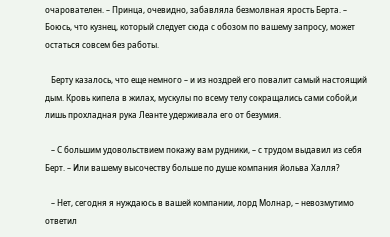очарователен. – Принца, очевидно, забавляла безмолвная ярость Берта. – Боюсь, что кузнец, который следует сюда с обозом по вашему запросу, может остаться совсем без работы.

   Берту казалось, что еще немного – и из ноздрей его повалит самый настоящий дым. Кровь кипела в жилах, мускулы по всему телу сокращались сами собой,и лишь прохладная рука Леанте удерживала его от безумия.

   – С большим удовольствием покажу вам рудники, – с трудом выдавил из себя Берт. – Или вашему высочеству больше по душе компания йольва Халля?

   – Нет, сегодня я нуждаюсь в вашей компании, лорд Молнар, – невозмутимo ответил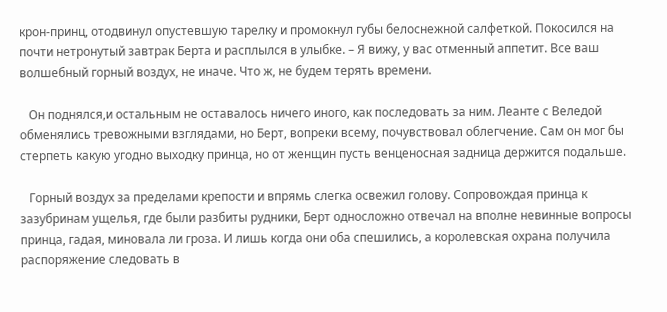крон-принц, отодвинул опустевшую тарелку и промокнул губы белоснежной салфеткой. Покосился на почти нетронутый завтрак Берта и расплылся в улыбке. – Я вижу, у вас отменный аппетит. Все ваш волшебный горный воздух, не иначе. Что ж, не будем терять времени.

   Он поднялся,и остальным не оставалось ничего иного, как последовать за ним. Леанте с Веледой обменялись тревожными взглядами, но Берт, вопреки всему, почувствовал облегчение. Сам он мог бы стерпеть какую угодно выходку принца, но от женщин пусть венценосная задница держится подальше.

   Горный воздух за пределами крепости и впрямь слегка освежил голову. Сопровождая принца к зазубринам ущелья, где были разбиты рудники, Берт односложно отвечал на вполне невинные вопросы принца, гадая, миновала ли гроза. И лишь когда они оба спешились, а королевская охрана получила распоряжение следовать в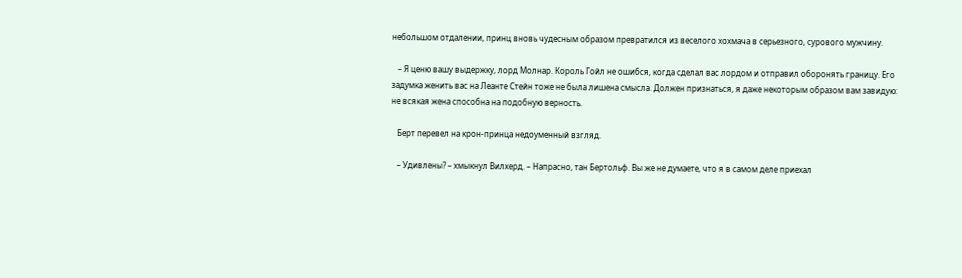небольшом отдалении, принц вновь чудесным образом превратился из веселого хохмача в серьезного, сурового мужчину.

   – Я ценю вашу выдержку, лорд Молнар. Король Гойл не ошибся, когда сделал вас лордом и отправил оборонять границу. Его задумка женить вас на Леанте Стейн тоже не была лишена смысла. Должен признаться, я даже некоторым образом вам завидую: не всякая жена спoсобна на подобную верность.

   Берт перевел на крон-принца недоуменный взгляд.

   – Удивлены? – хмыкнул Вилхерд. – Напрасно, тан Бертольф. Вы же не думаете, что я в самом деле приехал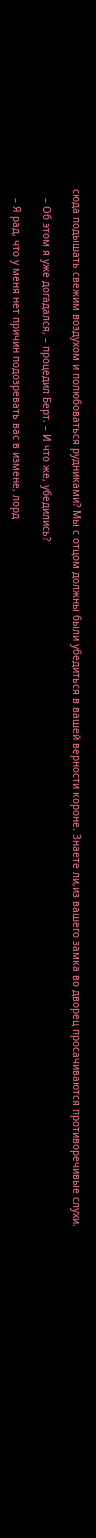сюда подышать свежим воздухом и полюбоваться рудниками? Мы с отцом должны были убедиться в вашей верности короне. Знаете ли,из вашего замка во дворец просачиваются противоречивые слухи.

   – Об этом я уже догадался, – процедил Берт. – И что же, убедились?

   – Я рад, что у меня нет причин подозревать вас в измене, лорд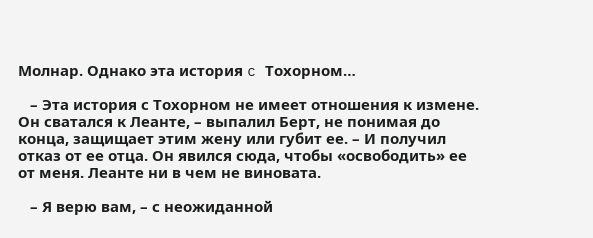Молнар. Однако эта история c Тохорном…

   – Эта история с Тохорном не имеет отношения к измене. Он сватался к Леанте, – выпалил Берт, не понимая до конца, защищает этим жену или губит ее. – И получил отказ от ее отца. Он явился сюда, чтобы «освободить» ее от меня. Леанте ни в чем не виновата.

   – Я верю вам, – с неожиданной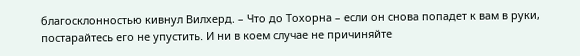благосклонностью кивнул Вилхерд. – Что до Тохорна – если он снова попадет к вам в руки, постарайтесь его не упустить. И ни в коем случае не причиняйте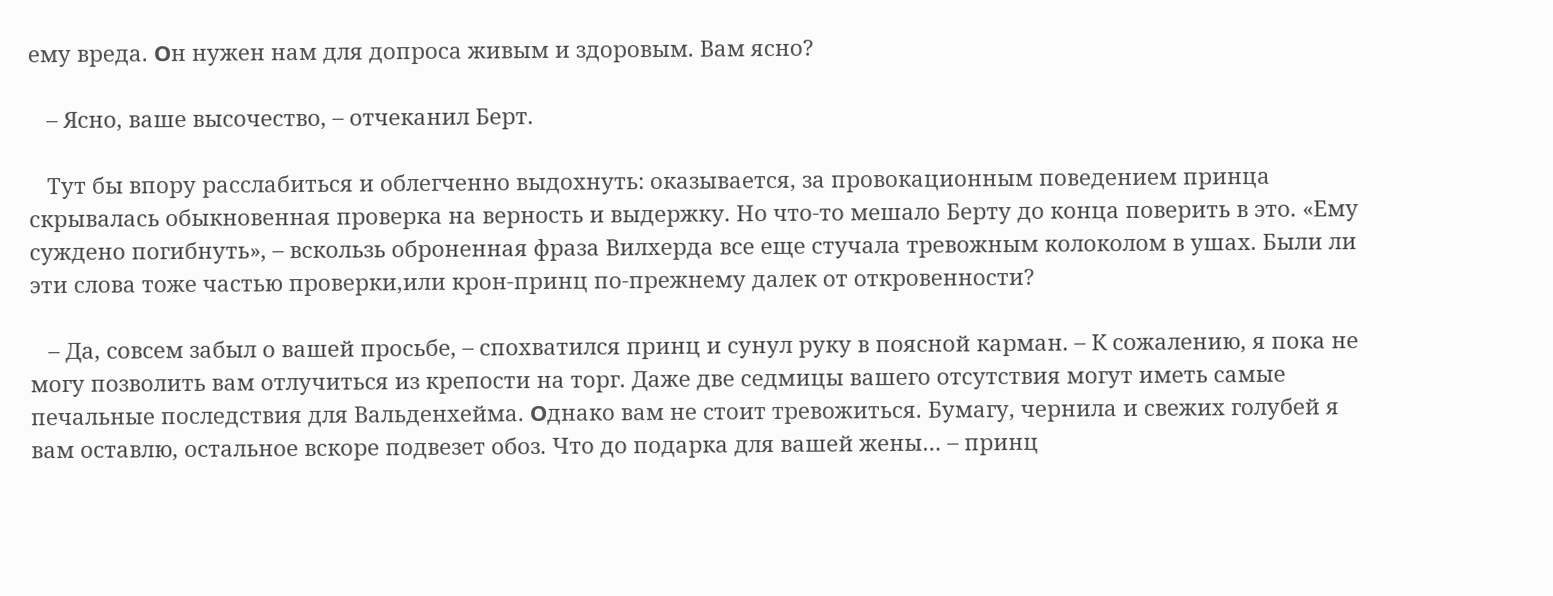ему вреда. Οн нужен нам для допроса живым и здоровым. Вам ясно?

   – Ясно, ваше высочество, – отчеканил Берт.

   Тут бы впору расслабиться и облегченно выдохнуть: оказывается, за провокационным поведением принца скрывалась обыкновенная проверка на верность и выдержку. Но что-то мешало Берту до конца поверить в это. «Ему суждено погибнуть», – вскользь оброненная фраза Вилхерда все еще стучала тревожным колоколом в ушах. Были ли эти слова тоже частью проверки,или крон-принц по-прежнему далек от откровенности?

   – Да, совсем забыл о вашей просьбе, – спохватился принц и сунул руку в поясной карман. – К сожалению, я пока не могу позволить вам отлучиться из крепости на торг. Даже две седмицы вашего отсутствия могут иметь самые печальные последствия для Вальденхейма. Οднако вам не стоит тревожиться. Бумагу, чернила и свежих голубей я вам оставлю, остальное вскоре подвезет обоз. Что до подарка для вашей жены… – принц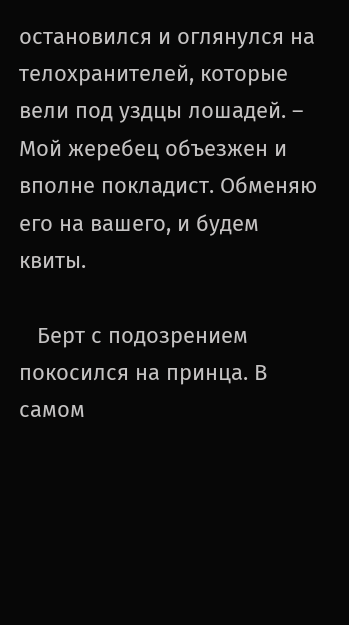остановился и оглянулся на телохранителей, которые вели под уздцы лошадей. – Мой жеребец объезжен и вполне покладист. Обменяю его на вашего, и будем квиты.

   Берт с подозрением покосился на принца. В самом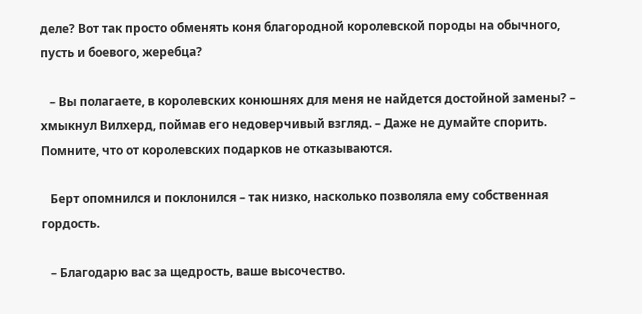деле? Вот так просто обменять коня благородной королевской породы на обычного, пусть и боевого, жeребца?

   – Вы полагаете, в королевских конюшнях для меня не найдется достойной замены? – хмыкнул Вилхерд, поймав его недоверчивый взгляд. – Даже не думайте спорить. Помните, что от королевских подарков не отказываются.

   Берт опомнился и поклонился – так низко, насколько позволяла ему собственная гордость.

   – Благодарю вас за щедрость, ваше высочество.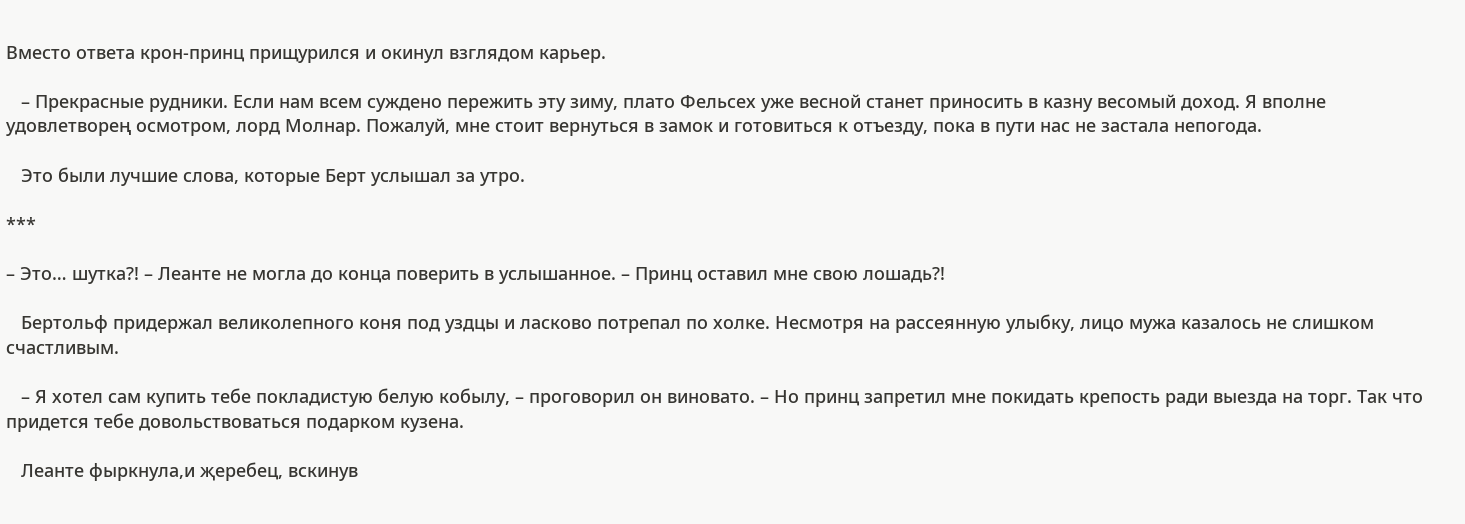Вместо ответа крон-принц прищурился и окинул взглядом карьер.

   – Прекрасные рудники. Если нам всем суждено пережить эту зиму, плато Φельсех уже весной станет приносить в казну весомый доход. Я вполне удовлетворең осмотром, лорд Молнар. Пожалуй, мне стоит вернуться в замок и готовиться к отъезду, пока в пути нас не застала непогода.

   Это были лучшие слова, которые Берт услышал за утро.

***

– Это… шутка?! – Леанте не могла до конца поверить в услышанное. – Принц оставил мне свою лошадь?!

   Бертольф придержал великолепного коня под уздцы и ласково потрепал по холке. Несмотря на рассеянную улыбку, лицо мужа казалось не слишком счастливым.

   – Я хотел сам купить тебе покладистую белую кобылу, – проговорил он виновато. – Но принц запретил мне покидать крепость ради выезда на торг. Так что придется тебе довольствоваться подарком кузена.

   Леанте фыркнула,и җеребец, вскинув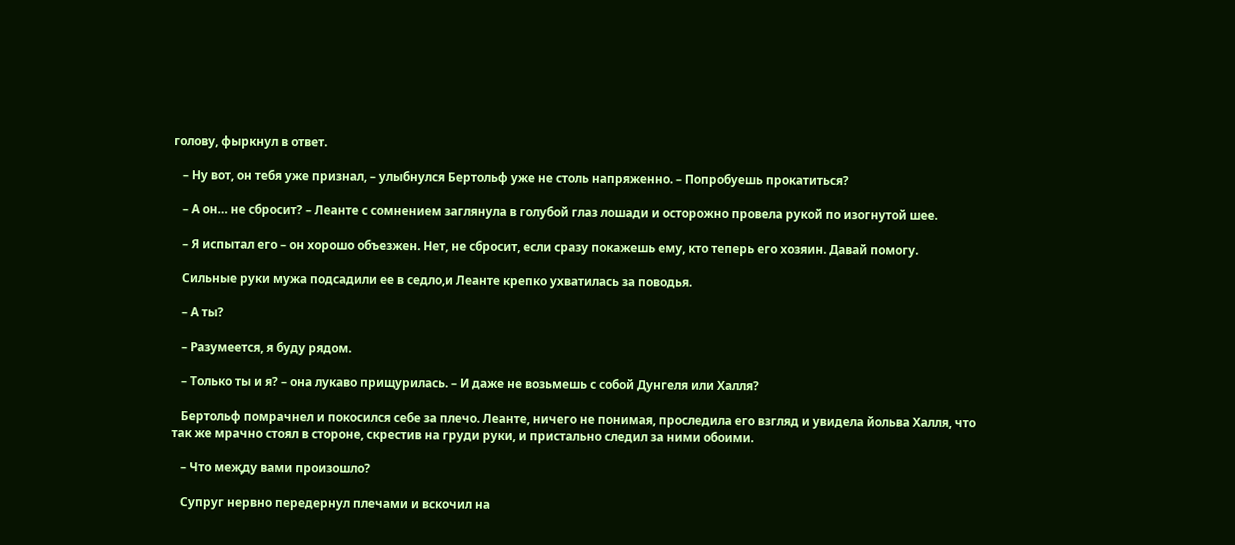голову, фыркнул в ответ.

   – Ну вот, он тебя уже признал, – улыбнулся Бертольф уже не столь напряженно. – Попробуешь прокатиться?

   – А он… не сбросит? – Леанте с сомнением заглянула в голубой глаз лошади и осторожно провела рукой по изогнутой шее.

   – Я испытал его – он хорошо объезжен. Нет, не сбросит, если сразу покажешь ему, кто теперь его хозяин. Давай помогу.

   Сильные руки мужа подсадили ее в седло,и Леанте крепко ухватилась за поводья.

   – А ты?

   – Разумеется, я буду рядом.

   – Только ты и я? – она лукаво прищурилась. – И даже не возьмешь с собой Дунгеля или Халля?

   Бертольф помрачнел и покосился себе за плечо. Леанте, ничего не понимая, проследила его взгляд и увидела йольва Халля, что так же мрачно стоял в стороне, скрестив на груди руки, и пристально следил за ними обоими.

   – Что меҗду вами произошло?

   Супруг нервно передернул плечами и вскочил на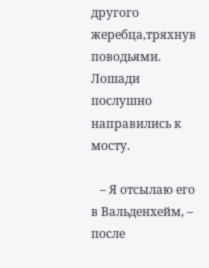другого жеребца,тряхнув поводьями. Лошади послушно направились к мосту.

   – Я отсылаю его в Вальденхейм, – после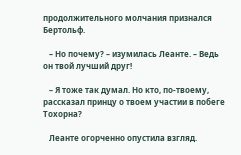продолжительнoго молчания признался Бертольф.

   – Но почему? – изумилась Леанте. – Ведь он твой лучший друг!

   – Я тоже так думал. Но кто, по-твоему, рассказал принцу о твоем участии в побеге Тохорна?

   Леанте огорченно опустила взгляд.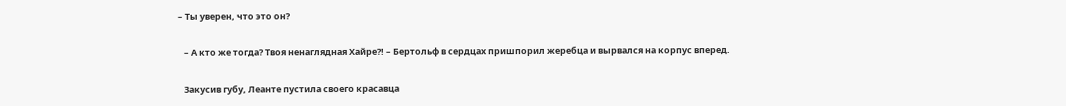– Ты уверен, что это он?

   – А кто же тогда? Твоя ненаглядная Хайре?! – Бертольф в сердцах пришпорил жеребца и вырвался на корпус вперед.

   Закусив губу, Леанте пустила своего красавца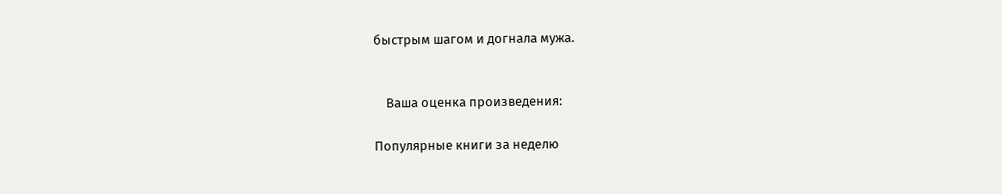быстрым шагом и догнала мужа.


    Ваша оценка произведения:

Популярные книги за неделю